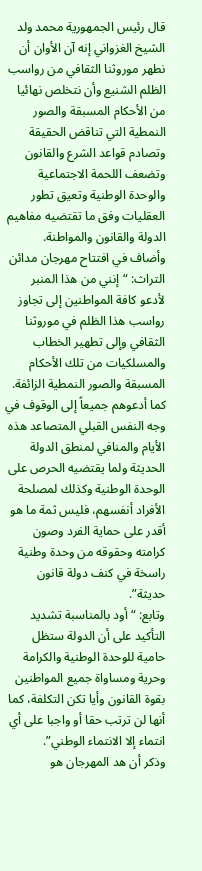قال رئيس الجمهورية محمد ولد الشيخ الغزواني إنه آن الأوان أن نطهر موروثنا الثقافي من رواسب الظلم الشنيع وأن نتخلص نهائيا من الأحكام المسبقة والصور النمطية التي تناقض الحقيقة وتصادم قواعد الشرع والقانون وتضعف اللحمة الاجتماعية والوحدة الوطنية وتعيق تطور العقليات وفق ما تقتضيه مفاهيم الدولة والقانون والمواطنة.
وأضاف في افتتاح مهرجان مدائن التراث: “إنني من هذا المنبر لأدعو كافة المواطنين إلى تجاوز رواسب هذا الظلم في موروثنا الثقافي وإلى تطهير الخطاب والمسلكيات من تلك الأحكام المسبقة والصور النمطية الزائفة. كما أدعوهم جميعاً إلى الوقوف في وجه النفس القبلي المتصاعد هذه الأيام والمنافي لمنطق الدولة الحديثة ولما يقتضيه الحرص على الوحدة الوطنية وكذلك لمصلحة الأفراد أنفسهم، فليس ثمة ما هو أقدر على حماية الفرد وصون كرامته وحقوقه من وحدة وطنية راسخة في كنف دولة قانون حديثة”.
وتابع: “أود بالمناسبة تشديد التأكيد على أن الدولة ستظل حامية للوحدة الوطنية والكرامة وحرية ومساواة جميع المواطنين بقوة القانون وأيا تكن التكلفة، كما أنها لن ترتب حقا أو واجبا على أي انتماء إلا الانتماء الوطني”.
وذكر أن هد المهرجان هو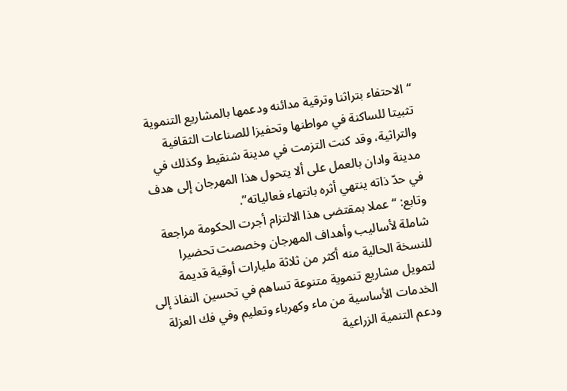“الاحتفاء بتراثنا وترقية مدائنه ودعمها بالمشاريع التنموية تثبيتا للساكنة في مواطنها وتحفيزا للصناعات الثقافية والتراثية، وقد كنت التزمت في مدينة شنقيط وكذلك في مدينة وادان بالعمل على ألا يتحول هذا المهرجان إلى هدف في حدّ ذاته ينتهي أثره بانتهاء فعالياته”.
وتابع: “عملا بمقتضى هذا الالتزام أجرت الحكومة مراجعة شاملة لأساليب وأهداف المهرجان وخصصت تحضيرا للنسخة الحالية منه أكثر من ثلاثة مليارات أوقية قديمة لتمويل مشاريع تنموية متنوعة تساهم في تحسين النفاذ إلى الخدمات الأساسية من ماء وكهرباء وتعليم وفي فك العزلة ودعم التنمية الزراعية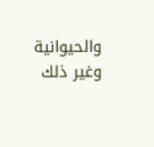والحيوانية وغير ذلك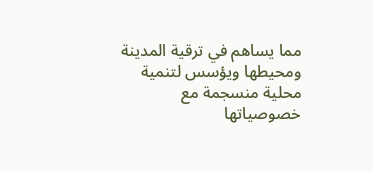مما يساهم في ترقية المدينة ومحيطها ويؤسس لتنمية محلية منسجمة مع خصوصياتها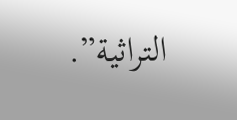التراثية”.